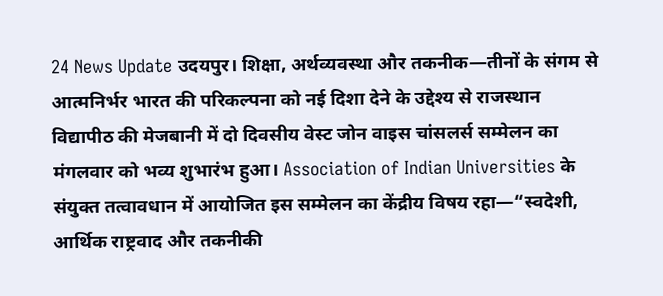24 News Update उदयपुर। शिक्षा, अर्थव्यवस्था और तकनीक—तीनों के संगम से आत्मनिर्भर भारत की परिकल्पना को नई दिशा देने के उद्देश्य से राजस्थान विद्यापीठ की मेजबानी में दो दिवसीय वेस्ट जोन वाइस चांसलर्स सम्मेलन का मंगलवार को भव्य शुभारंभ हुआ। Association of Indian Universities के संयुक्त तत्वावधान में आयोजित इस सम्मेलन का केंद्रीय विषय रहा—“स्वदेशी, आर्थिक राष्ट्रवाद और तकनीकी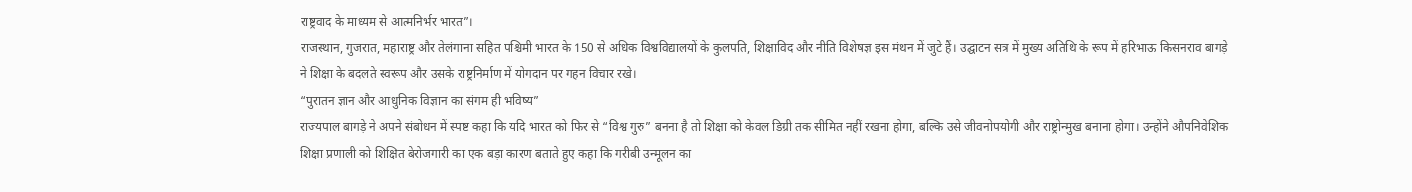राष्ट्रवाद के माध्यम से आत्मनिर्भर भारत”।
राजस्थान, गुजरात, महाराष्ट्र और तेलंगाना सहित पश्चिमी भारत के 150 से अधिक विश्वविद्यालयों के कुलपति, शिक्षाविद और नीति विशेषज्ञ इस मंथन में जुटे हैं। उद्घाटन सत्र में मुख्य अतिथि के रूप में हरिभाऊ किसनराव बागड़े ने शिक्षा के बदलते स्वरूप और उसके राष्ट्रनिर्माण में योगदान पर गहन विचार रखे।
“पुरातन ज्ञान और आधुनिक विज्ञान का संगम ही भविष्य”
राज्यपाल बागड़े ने अपने संबोधन में स्पष्ट कहा कि यदि भारत को फिर से “विश्व गुरु” बनना है तो शिक्षा को केवल डिग्री तक सीमित नहीं रखना होगा, बल्कि उसे जीवनोपयोगी और राष्ट्रोन्मुख बनाना होगा। उन्होंने औपनिवेशिक शिक्षा प्रणाली को शिक्षित बेरोजगारी का एक बड़ा कारण बताते हुए कहा कि गरीबी उन्मूलन का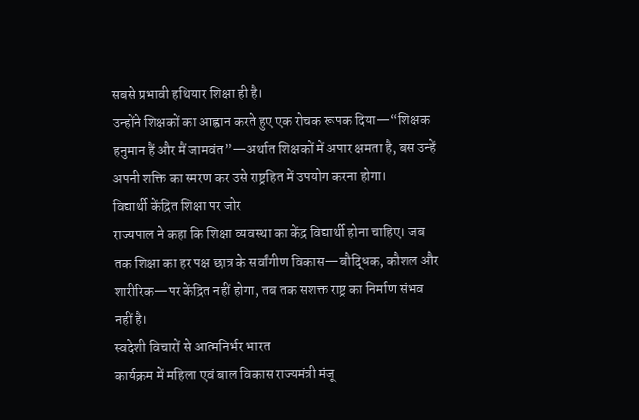सबसे प्रभावी हथियार शिक्षा ही है।
उन्होंने शिक्षकों का आह्वान करते हुए एक रोचक रूपक दिया—“शिक्षक हनुमान हैं और मैं जामवंत”—अर्थात शिक्षकों में अपार क्षमता है, बस उन्हें अपनी शक्ति का स्मरण कर उसे राष्ट्रहित में उपयोग करना होगा।
विद्यार्थी केंद्रित शिक्षा पर जोर
राज्यपाल ने कहा कि शिक्षा व्यवस्था का केंद्र विद्यार्थी होना चाहिए। जब तक शिक्षा का हर पक्ष छात्र के सर्वांगीण विकास—बौद्धिक, कौशल और शारीरिक—पर केंद्रित नहीं होगा, तब तक सशक्त राष्ट्र का निर्माण संभव नहीं है।
स्वदेशी विचारों से आत्मनिर्भर भारत
कार्यक्रम में महिला एवं बाल विकास राज्यमंत्री मंजू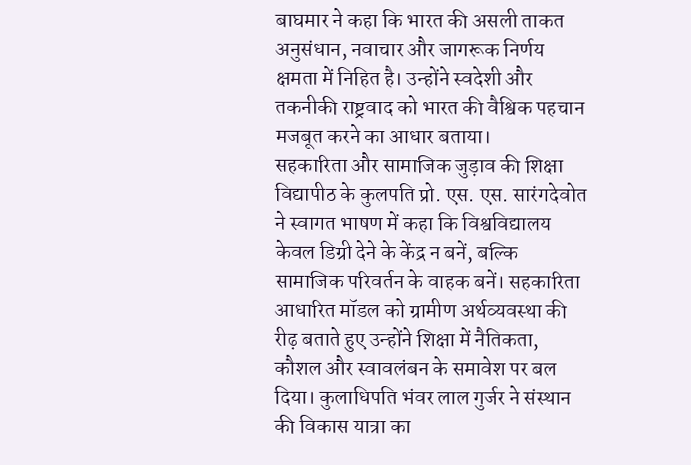बाघमार ने कहा कि भारत की असली ताकत अनुसंधान, नवाचार और जागरूक निर्णय क्षमता में निहित है। उन्होंने स्वदेशी और तकनीकी राष्ट्रवाद को भारत की वैश्विक पहचान मजबूत करने का आधार बताया।
सहकारिता और सामाजिक जुड़ाव की शिक्षा
विद्यापीठ के कुलपति प्रो. एस. एस. सारंगदेवोत ने स्वागत भाषण में कहा कि विश्वविद्यालय केवल डिग्री देने के केंद्र न बनें, बल्कि सामाजिक परिवर्तन के वाहक बनें। सहकारिता आधारित मॉडल को ग्रामीण अर्थव्यवस्था की रीढ़ बताते हुए उन्होंने शिक्षा में नैतिकता, कौशल और स्वावलंबन के समावेश पर बल दिया। कुलाधिपति भंवर लाल गुर्जर ने संस्थान की विकास यात्रा का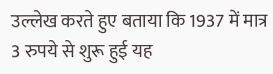उल्लेख करते हुए बताया कि 1937 में मात्र 3 रुपये से शुरू हुई यह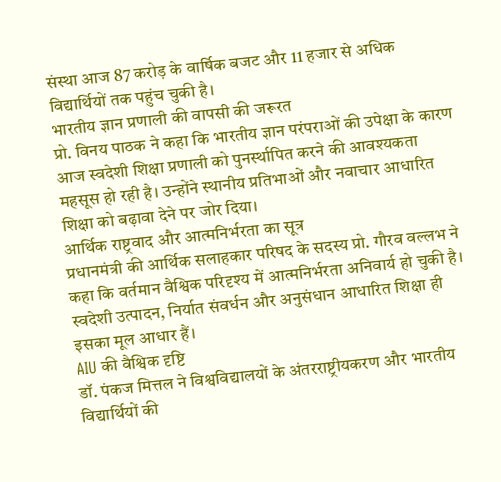संस्था आज 87 करोड़ के वार्षिक बजट और 11 हजार से अधिक विद्यार्थियों तक पहुंच चुकी है।
भारतीय ज्ञान प्रणाली की वापसी की जरूरत
प्रो. विनय पाठक ने कहा कि भारतीय ज्ञान परंपराओं की उपेक्षा के कारण आज स्वदेशी शिक्षा प्रणाली को पुनर्स्थापित करने की आवश्यकता महसूस हो रही है। उन्होंने स्थानीय प्रतिभाओं और नवाचार आधारित शिक्षा को बढ़ावा देने पर जोर दिया।
आर्थिक राष्ट्रवाद और आत्मनिर्भरता का सूत्र
प्रधानमंत्री की आर्थिक सलाहकार परिषद के सदस्य प्रो. गौरव वल्लभ ने कहा कि वर्तमान वैश्विक परिदृश्य में आत्मनिर्भरता अनिवार्य हो चुकी है। स्वदेशी उत्पादन, निर्यात संवर्धन और अनुसंधान आधारित शिक्षा ही इसका मूल आधार हैं।
AIU की वैश्विक दृष्टि
डॉ. पंकज मित्तल ने विश्वविद्यालयों के अंतरराष्ट्रीयकरण और भारतीय विद्यार्थियों की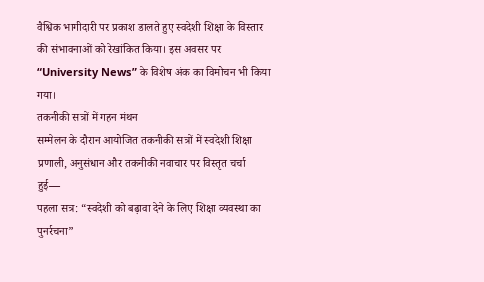वैश्विक भागीदारी पर प्रकाश डालते हुए स्वदेशी शिक्षा के विस्तार की संभावनाओं को रेखांकित किया। इस अवसर पर “University News” के विशेष अंक का विमोचन भी किया गया।
तकनीकी सत्रों में गहन मंथन
सम्मेलन के दौरान आयोजित तकनीकी सत्रों में स्वदेशी शिक्षा प्रणाली, अनुसंधान और तकनीकी नवाचार पर विस्तृत चर्चा हुई—
पहला सत्र: “स्वदेशी को बढ़ावा देने के लिए शिक्षा व्यवस्था का पुनर्रचना”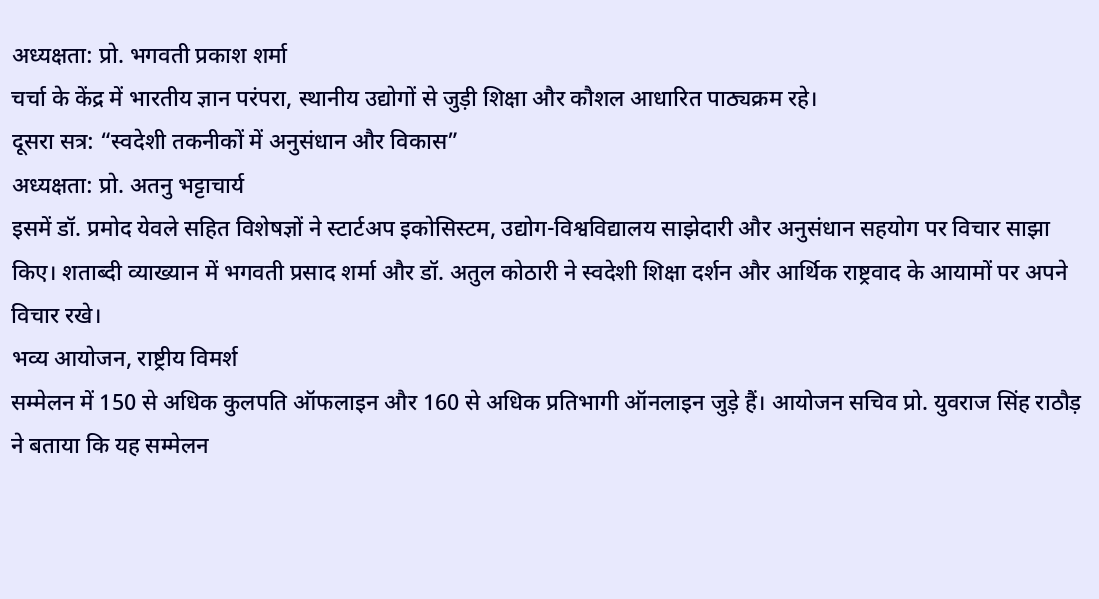अध्यक्षता: प्रो. भगवती प्रकाश शर्मा
चर्चा के केंद्र में भारतीय ज्ञान परंपरा, स्थानीय उद्योगों से जुड़ी शिक्षा और कौशल आधारित पाठ्यक्रम रहे।
दूसरा सत्र: “स्वदेशी तकनीकों में अनुसंधान और विकास”
अध्यक्षता: प्रो. अतनु भट्टाचार्य
इसमें डॉ. प्रमोद येवले सहित विशेषज्ञों ने स्टार्टअप इकोसिस्टम, उद्योग-विश्वविद्यालय साझेदारी और अनुसंधान सहयोग पर विचार साझा किए। शताब्दी व्याख्यान में भगवती प्रसाद शर्मा और डॉ. अतुल कोठारी ने स्वदेशी शिक्षा दर्शन और आर्थिक राष्ट्रवाद के आयामों पर अपने विचार रखे।
भव्य आयोजन, राष्ट्रीय विमर्श
सम्मेलन में 150 से अधिक कुलपति ऑफलाइन और 160 से अधिक प्रतिभागी ऑनलाइन जुड़े हैं। आयोजन सचिव प्रो. युवराज सिंह राठौड़ ने बताया कि यह सम्मेलन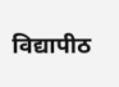विद्यापीठ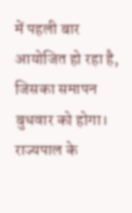में पहली बार आयोजित हो रहा है, जिसका समापन बुधवार को होगा। राज्यपाल के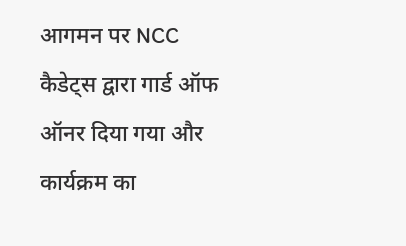आगमन पर NCC कैडेट्स द्वारा गार्ड ऑफ ऑनर दिया गया और कार्यक्रम का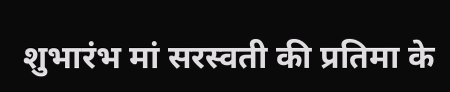शुभारंभ मां सरस्वती की प्रतिमा के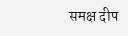समक्ष दीप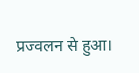प्रज्वलन से हुआ।